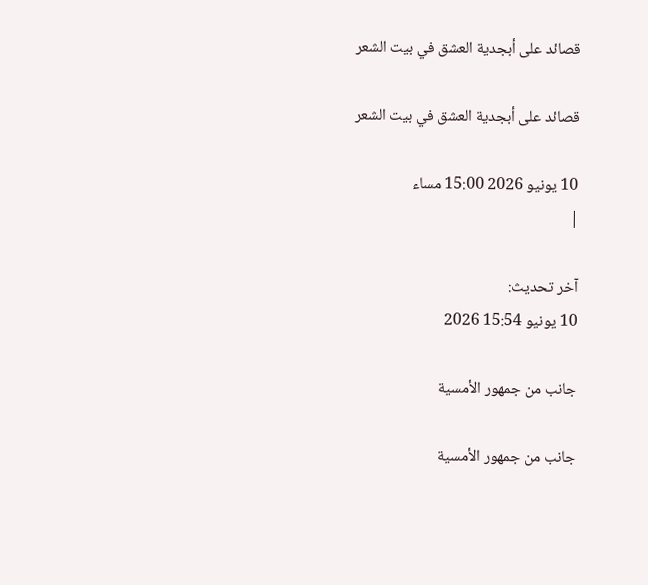قصائد على أبجدية العشق في بيت الشعر

قصائد على أبجدية العشق في بيت الشعر

10 يونيو 2026 15:00 مساء
|

آخر تحديث:
10 يونيو 15:54 2026

جانب من جمهور الأمسية

جانب من جمهور الأمسية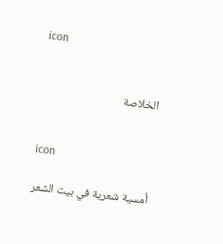icon


الخلاصة


icon

أمسية شعرية في بيت الشعر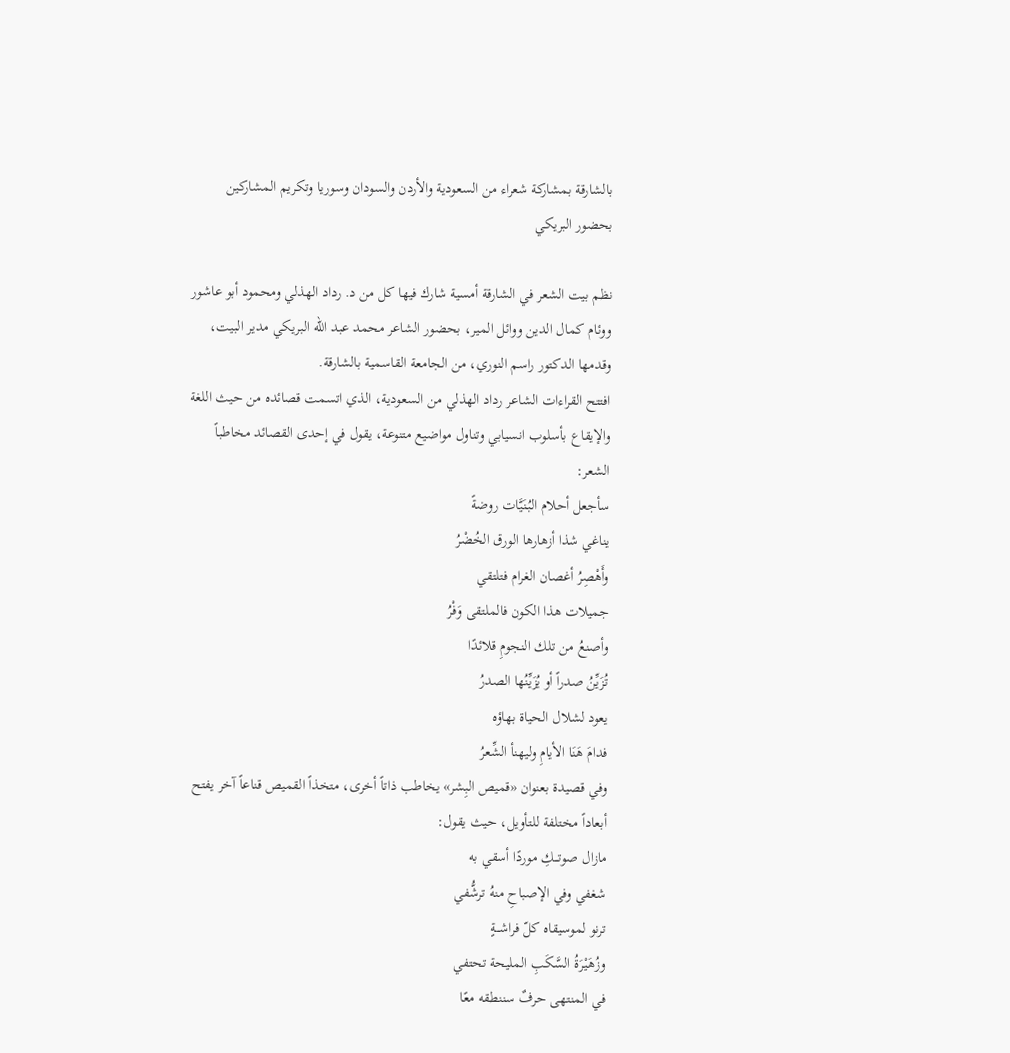بالشارقة بمشاركة شعراء من السعودية والأردن والسودان وسوريا وتكريم المشاركين بحضور البريكي

نظم بيت الشعر في الشارقة أمسية شارك فيها كل من د. رداد الهذلي ومحمود أبو عاشور ووئام كمال الدين ووائل المير، بحضور الشاعر محمد عبد الله البريكي مدير البيت، وقدمها الدكتور راسم النوري، من الجامعة القاسمية بالشارقة.
افتتح القراءات الشاعر رداد الهذلي من السعودية، الذي اتسمت قصائده من حيث اللغة والإيقاع بأسلوب انسيابي وتناول مواضيع متنوعة، يقول في إحدى القصائد مخاطباً الشعر:
سأجعل أحلام البُنَيَّات روضةً
يناغي شذا أزهارها الورق الخُضْرُ
وأَهْصِرُ أغصان الغرام فتلتقي
جميلات هذا الكون فالملتقى وَفْرُ
وأصنعُ من تلك النجومِ قلائدًا
تُزَيِّنُ صدراً أو يُزَيِّنُها الصدرُ
يعود لشلال الحياة بهاؤه
فدامَ هَنَا الأيامِ وليهنأ الشِّعرُ
وفي قصيدة بعنوان «قميص البِشر» يخاطب ذاتاً أخرى، متخذاً القميص قناعاً آخر يفتح أبعاداً مختلفة للتأويل، حيث يقول:
مازال صوتـــكِ موردًا أسقي به
شغفي وفي الإصباحِ منهُ ترشُّفي
ترنو لموسيقاه كلّ فراشـــةٍ
وزُهَيْرَةُ السَّكَبِ المليحة تحتفي
في المنتهى حرفٌ سننطقه معًا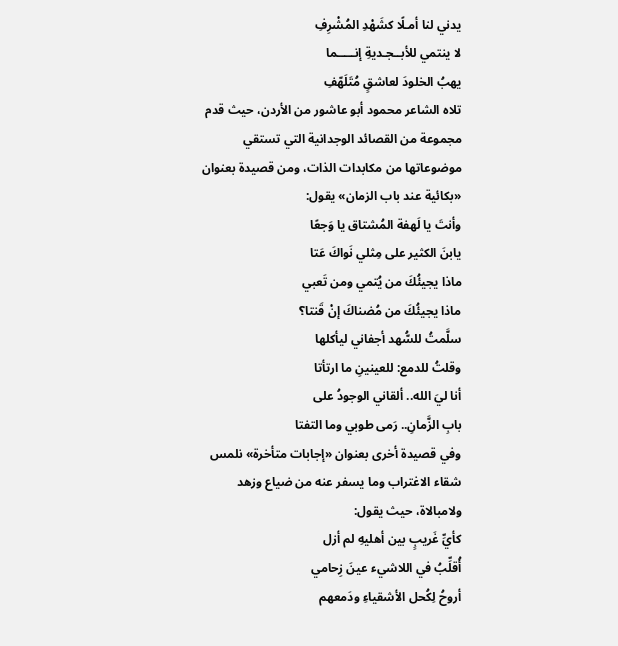يدني لنا أمـلًا كشَهْدِ المُشْرِفِ
لا ينتمي للأبــجـديةِ إنـــــما
يهبُ الخلودَ لعاشقٍ مُتَلَهّفِ
تلاه الشاعر محمود أبو عاشور من الأردن، حيث قدم مجموعة من القصائد الوجدانية التي تستقي موضوعاتها من مكابدات الذات، ومن قصيدة بعنوان «بكائية عند باب الزمان» يقول:
وأنتَ يا لَهفة المُشتاق يا وَجعًا
يابنَ الكثير على مِثلي نَواكَ عَتا
ماذا يجيئُكَ من يُتمي ومن تَعبي
ماذا يجيئُكَ من مُضناكَ إنْ قَنتا؟
سلَّمتُ للسُّهد أجفاني ليأكلها
وقلتُ للدمع: للعينينِ ما ارتأتا
أنا ليَ الله.. ألقاني الوجودُ على
بابِ الزَّمانِ.. رَمى طوبي وما التفتا
وفي قصيدة أخرى بعنوان «إجابات متأخرة» نلمس شقاء الاغتراب وما يسفر عنه من ضياع وزهد ولامبالاة، حيث يقول:
كأيِّ غَريبٍ بين أهليهِ لم أزل
أُقلِّبُ في اللاشيء عينَ زِحامي
أروحُ لِكُحل الأشقياءِ ودَمعهم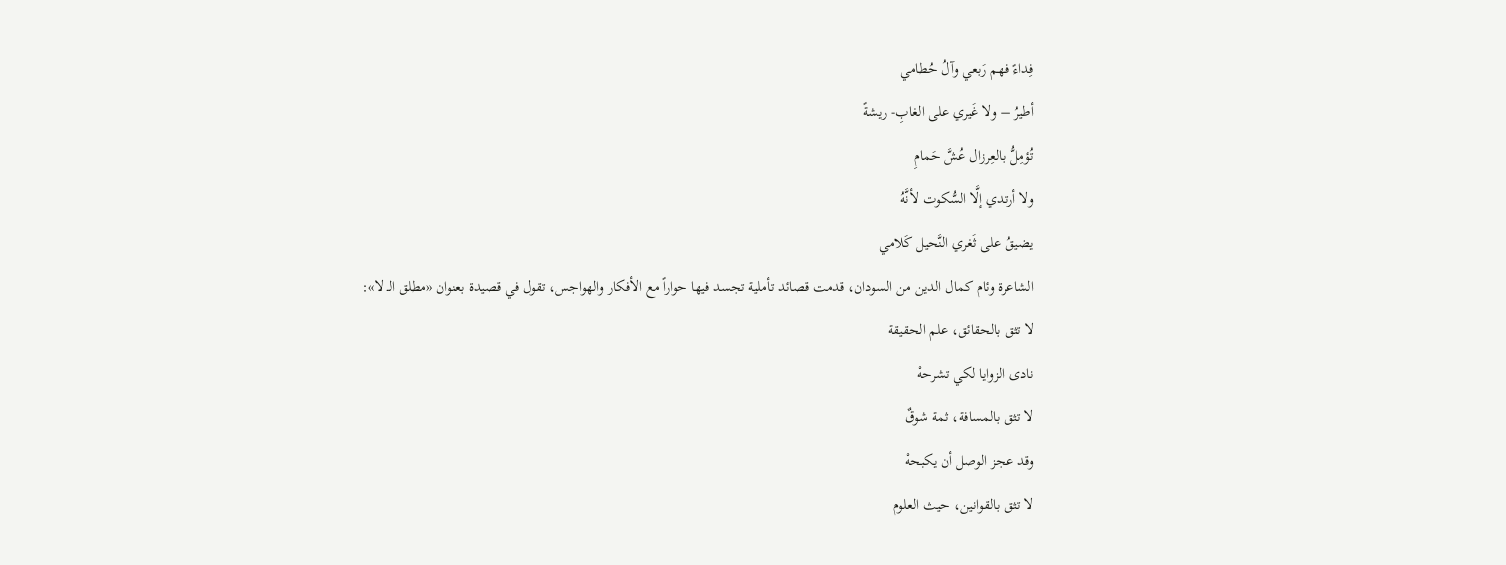فِداءً فهم رَبعي وآلُ حُطامي
أطيرُ – ولا غَيري على الغابِ- ريشةً
تُؤمِلُّ بالعِرزال عُشَّ حَمامِ
ولا أرتدي إلَّا السُّكوت لأنَّهُ
يضيقُ على ثَغري النَّحيل كَلامي
الشاعرة وئام كمال الدين من السودان، قدمت قصائد تأملية تجسد فيها حواراً مع الأفكار والهواجس، تقول في قصيدة بعنوان «مطلق الـ لا»:
لا تثق بالحقائق، علم الحقيقة
نادى الزوايا لكي تشرحهْ
لا تثق بالمسافة، ثمة شوقٌ
وقد عجز الوصل أن يكبحهْ
لا تثق بالقوانين، حيث العلوم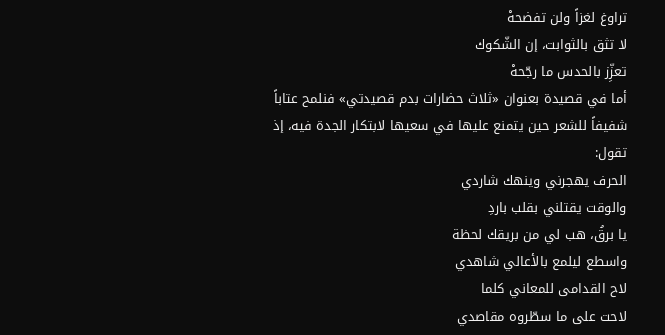تراوغ لغزاً ولن تفضحهْ
لا تثق بالثوابت، إن الشّكوك
تعزِّز بالحدس ما رجّحهْ
أما في قصيدة بعنوان «ثلاث حضارات بدم قصيدتي» فنلمح عتاباً شفيفاً للشعر حين يتمنع عليها في سعيها لابتكار الجدة فيه، إذ تقول:
الحرف يهجرني وينهك شاردي
والوقت يقتلني بقلب باردِ
يا برقُ، هب لي من بريقك لحظة
واسطع ليلمع بالأعالي شاهدي
لاح القدامى للمعاني كلما
لاحت على ما سطّروه مقاصدي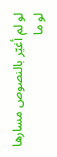لو لم أغيّر بالنصوص مسارها
لو ما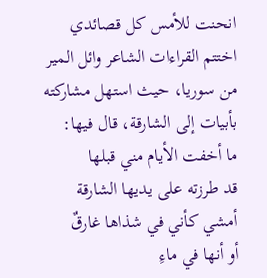انحنت للأمس كل قصائدي
اختتم القراءات الشاعر وائل المير من سوريا، حيث استهل مشاركته بأبيات إلى الشارقة، قال فيها:
ما أخفت الأيام مني قبلها
قد طرزته على يديها الشارقة
أمشي كأني في شذاها غارقٌ
أو أنها في ماءِ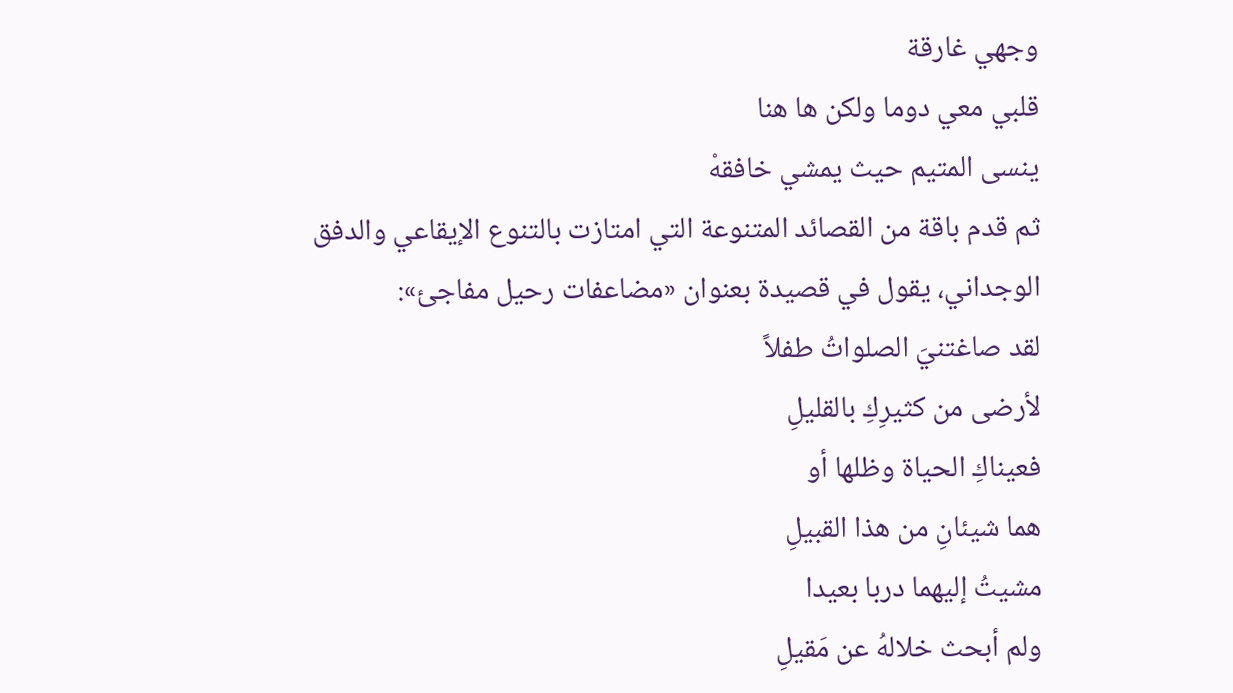وجهي غارقة
قلبي معي دوما ولكن ها هنا
ينسى المتيم حيث يمشي خافقهْ
ثم قدم باقة من القصائد المتنوعة التي امتازت بالتنوع الإيقاعي والدفق الوجداني، يقول في قصيدة بعنوان «مضاعفات رحيل مفاجئ»:
لقد صاغتنيَ الصلواتُ طفلاً
لأرضى من كثيرِكِ بالقليلِ
فعيناكِ الحياة وظلها أو
هما شيئانِ من هذا القبيلِ
مشيتُ إليهما دربا بعيدا
ولم أبحث خلالهُ عن مَقيلِ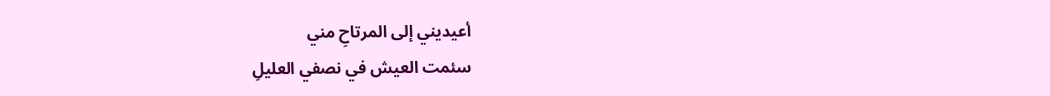أعيديني إلى المرتاحِ مني
سئمت العيش في نصفي العليلِ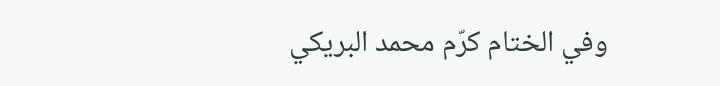وفي الختام كرّم محمد البريكي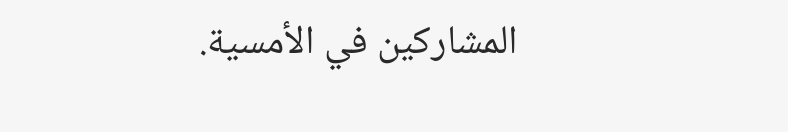المشاركين في الأمسية.